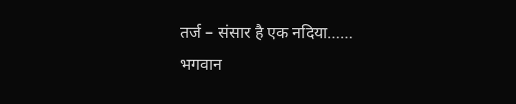तर्ज – संसार है एक नदिया……
भगवान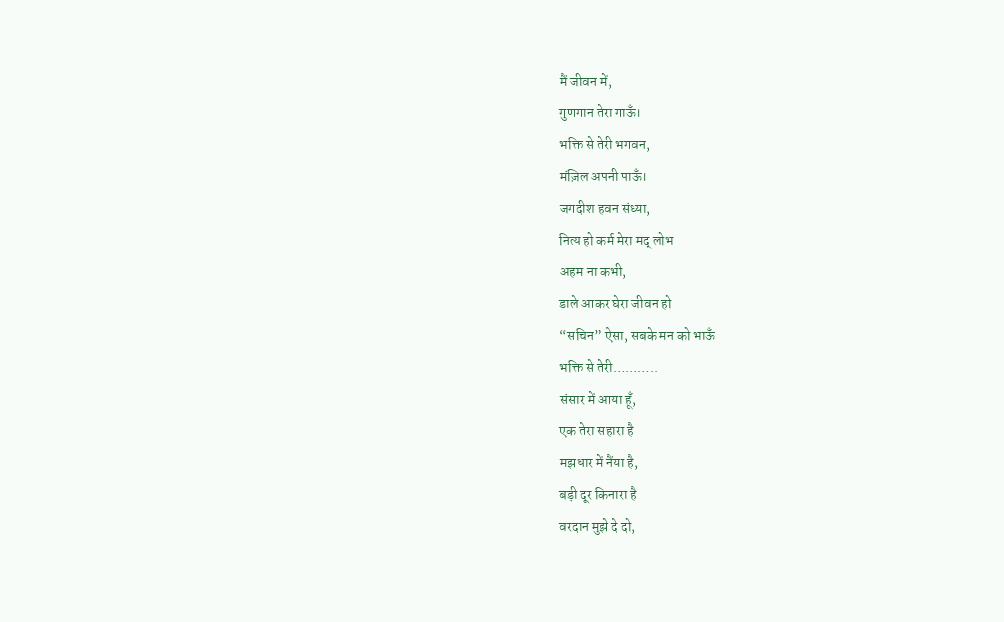मैं जीवन में,
गुणगान तेरा गाऊँ।
भक्ति से तेरी भगवन,
मंज़िल अपनी पाऊँ।
जगदीश हवन संध्या,
नित्य हो कर्म मेरा मद् लोभ
अहम ना कभी,
डाले आकर घेरा जीवन हो
“सचिन” ऐसा, सबके मन को भाऊँ
भक्ति से तेरी………..
संसार में आया हूँ,
एक तेरा सहारा है
मझधार में नैंया है,
बड़ी दूर किनारा है
वरदान मुझे दे दो,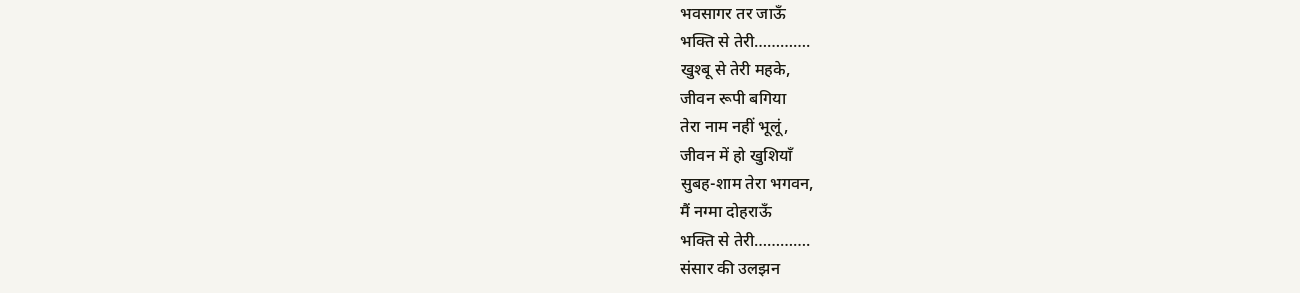भवसागर तर जाऊँ
भक्ति से तेरी………….
खुश्बू से तेरी महके,
जीवन रूपी बगिया
तेरा नाम नहीं भूलूं,
जीवन में हो खुशियाँ
सुबह-शाम तेरा भगवन,
मैं नग्मा दोहराऊँ
भक्ति से तेरी………….
संसार की उलझन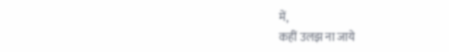में,
कहीं उलझ ना जाये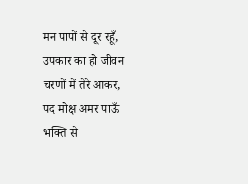मन पापों से दूर रहूँ,
उपकार का हो जीवन
चरणों में तेरे आकर,
पद मोक्ष अमर पाऊँ
भक्ति से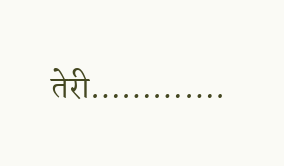तेरी………….